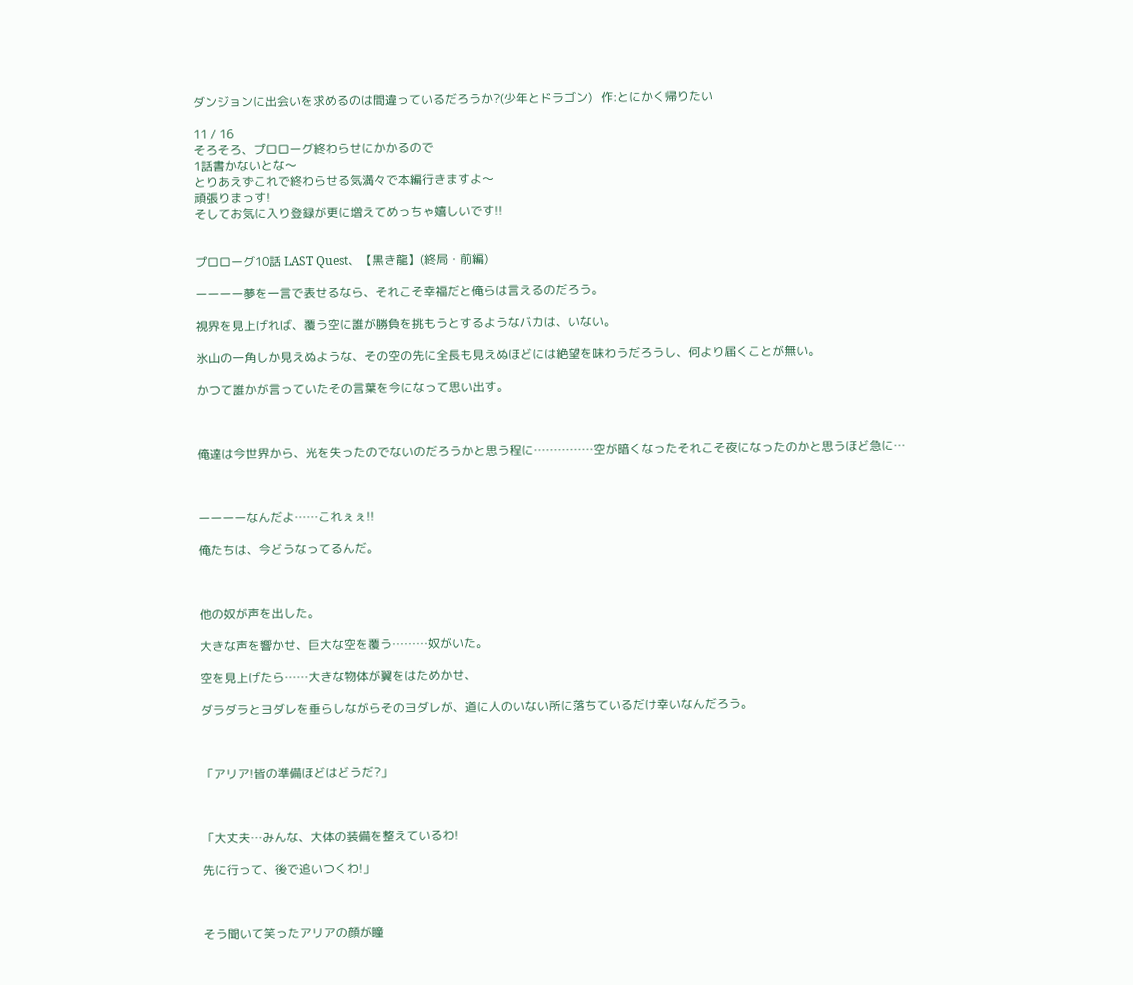ダンジョンに出会いを求めるのは間違っているだろうか?(少年とドラゴン)   作:とにかく帰りたい

11 / 16
そろそろ、プロローグ終わらせにかかるので
1話書かないとな〜
とりあえずこれで終わらせる気満々で本編行きますよ〜
頑張りまっす!
そしてお気に入り登録が更に増えてめっちゃ嬉しいです!!


プロローグ10話 LAST Quest、【黒き龍】(終局・前編)

ーーーー夢を一言で表せるなら、それこそ幸福だと俺らは言えるのだろう。

視界を見上げれば、覆う空に誰が勝負を挑もうとするようなバカは、いない。

氷山の一角しか見えぬような、その空の先に全長も見えぬほどには絶望を味わうだろうし、何より届くことが無い。

かつて誰かが言っていたその言葉を今になって思い出す。



俺達は今世界から、光を失ったのでないのだろうかと思う程に……………空が暗くなったそれこそ夜になったのかと思うほど急に…



ーーーーなんだよ……これぇぇ!!

俺たちは、今どうなってるんだ。



他の奴が声を出した。

大きな声を響かせ、巨大な空を覆う………奴がいた。

空を見上げたら……大きな物体が翼をはためかせ、

ダラダラとヨダレを垂らしながらそのヨダレが、道に人のいない所に落ちているだけ幸いなんだろう。



「アリア!皆の準備ほどはどうだ?」



「大丈夫…みんな、大体の装備を整えているわ!

先に行って、後で追いつくわ!」



そう聞いて笑ったアリアの顔が瞳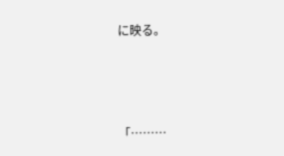に映る。



「………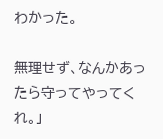わかった。

無理せず、なんかあったら守ってやってくれ。」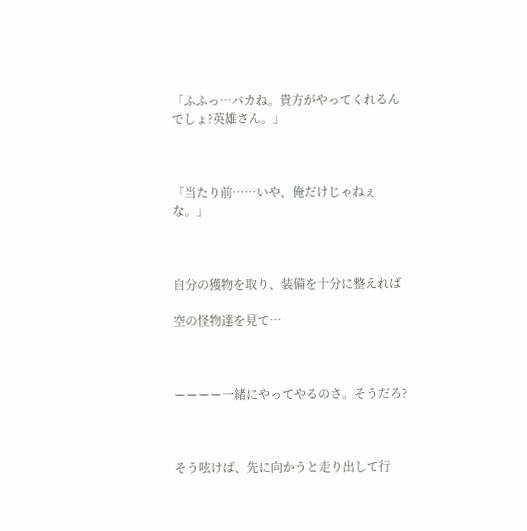「ふふっ…バカね。貴方がやってくれるんでしょ?英雄さん。」



「当たり前……いや、俺だけじゃねぇな。」



自分の獲物を取り、装備を十分に整えれば

空の怪物達を見て…



ーーーー一緒にやってやるのさ。そうだろ?



そう呟けば、先に向かうと走り出して行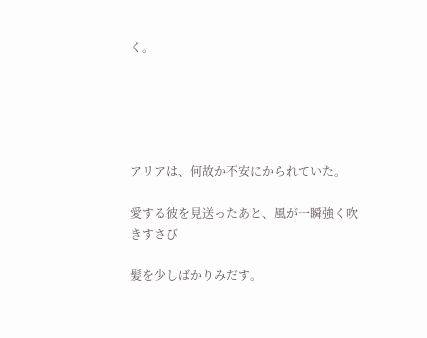く。





アリアは、何故か不安にかられていた。

愛する彼を見送ったあと、風が一瞬強く吹きすさび

髪を少しばかりみだす。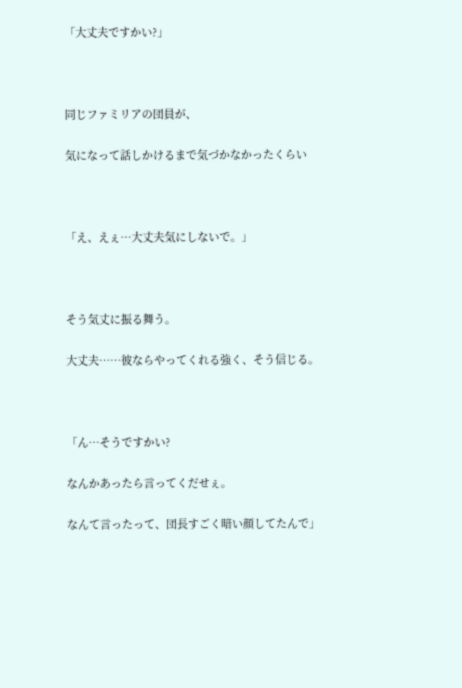「大丈夫ですかい?」



同じファミリアの団員が、

気になって話しかけるまで気づかなかったくらい



「え、えぇ…大丈夫気にしないで。」



そう気丈に振る舞う。

大丈夫……彼ならやってくれる強く、そう信じる。



「ん…そうですかい?

なんかあったら言ってくだせぇ。

なんて言ったって、団長すごく暗い顔してたんで」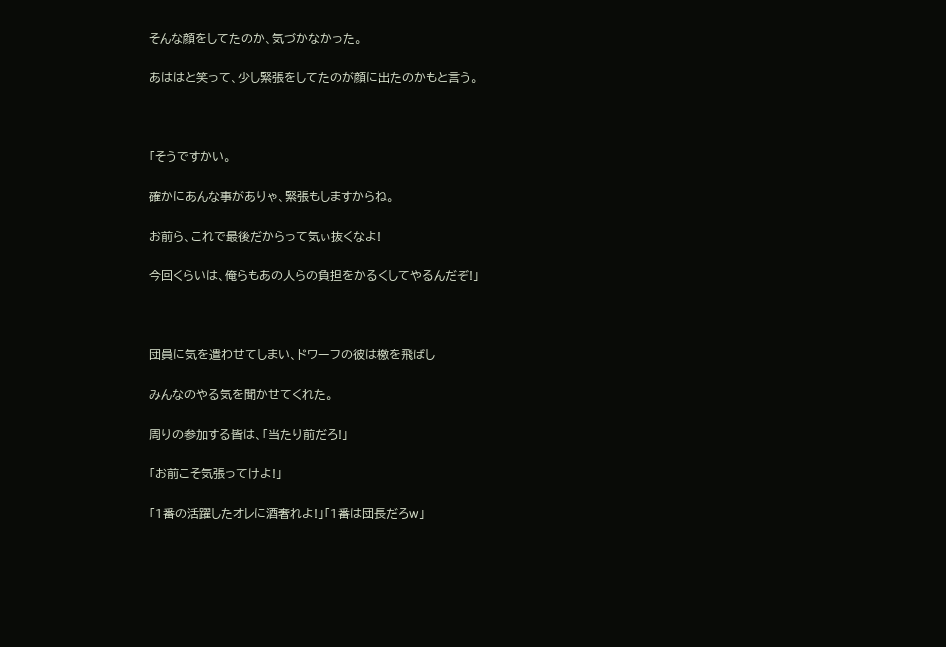そんな顔をしてたのか、気づかなかった。

あははと笑って、少し緊張をしてたのが顔に出たのかもと言う。



「そうですかい。

確かにあんな事がありゃ、緊張もしますからね。

お前ら、これで最後だからって気ぃ抜くなよ!

今回くらいは、俺らもあの人らの負担をかるくしてやるんだぞ!」



団員に気を遣わせてしまい、ドワーフの彼は檄を飛ばし

みんなのやる気を聞かせてくれた。

周りの参加する皆は、「当たり前だろ!」

「お前こそ気張ってけよ!」

「1番の活躍したオレに酒奢れよ!」「1番は団長だろw」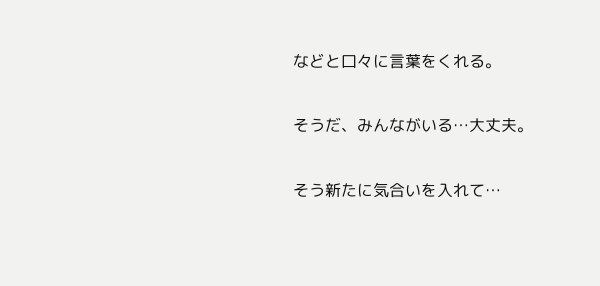などと口々に言葉をくれる。

そうだ、みんながいる…大丈夫。

そう新たに気合いを入れて…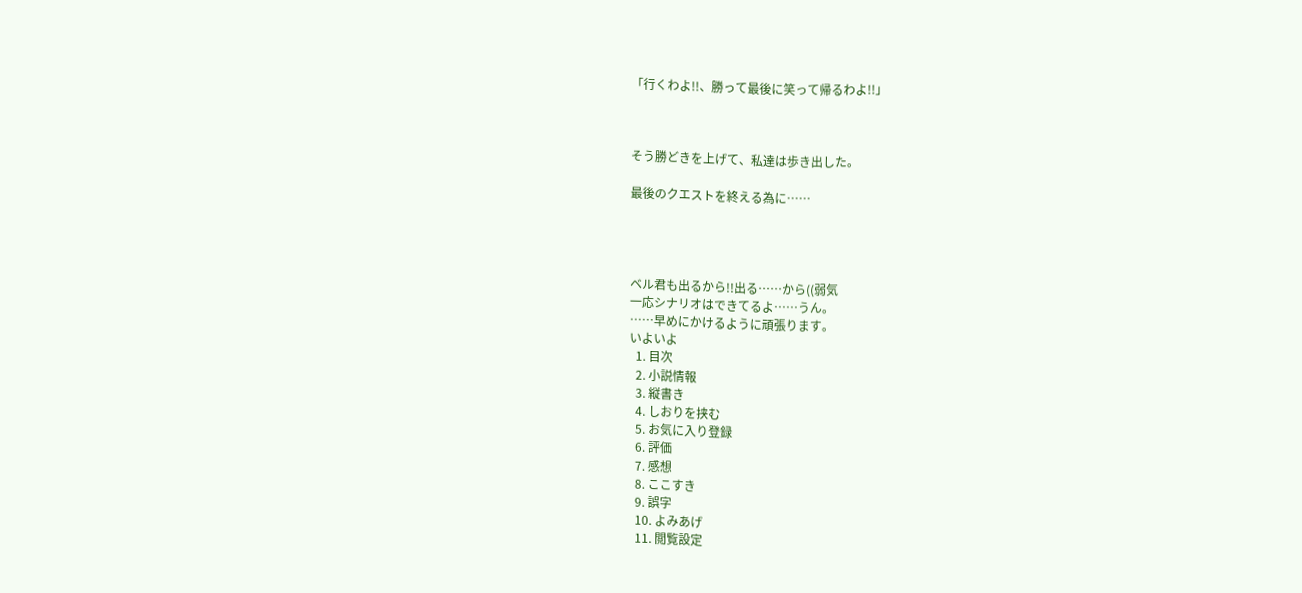「行くわよ!!、勝って最後に笑って帰るわよ!!」



そう勝どきを上げて、私達は歩き出した。

最後のクエストを終える為に……




ベル君も出るから!!出る……から((弱気
一応シナリオはできてるよ……うん。
……早めにかけるように頑張ります。
いよいよ
  1. 目次
  2. 小説情報
  3. 縦書き
  4. しおりを挟む
  5. お気に入り登録
  6. 評価
  7. 感想
  8. ここすき
  9. 誤字
  10. よみあげ
  11. 閲覧設定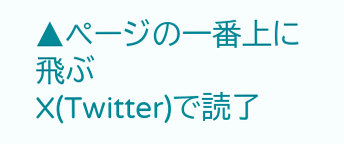▲ページの一番上に飛ぶ
X(Twitter)で読了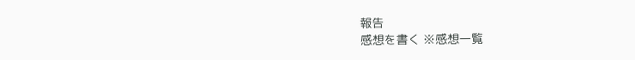報告
感想を書く ※感想一覧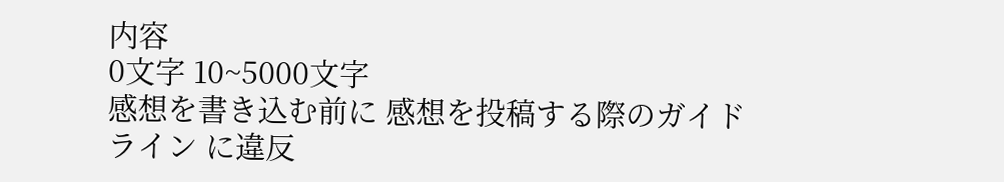内容
0文字 10~5000文字
感想を書き込む前に 感想を投稿する際のガイドライン に違反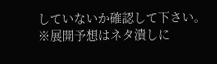していないか確認して下さい。
※展開予想はネタ潰しに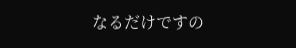なるだけですの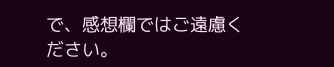で、感想欄ではご遠慮ください。